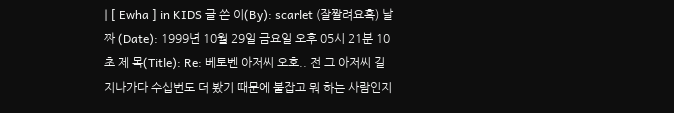| [ Ewha ] in KIDS 글 쓴 이(By): scarlet (잘짤려요흑) 날 짜 (Date): 1999년 10월 29일 금요일 오후 05시 21분 10초 제 목(Title): Re: 베토벤 아저씨 오호.. 전 그 아저씨 길 지나가다 수십번도 더 봤기 때문에 붙잡고 뭐 하는 사람인지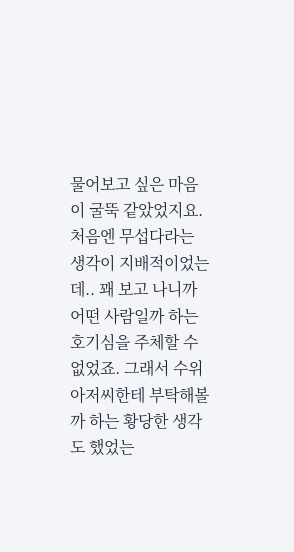물어보고 싶은 마음이 굴뚝 같았었지요. 처음엔 무섭다라는 생각이 지배적이었는데.. 꽤 보고 나니까 어떤 사람일까 하는 호기심을 주체할 수 없었죠. 그래서 수위아저씨한테 부탁해볼까 하는 황당한 생각도 했었는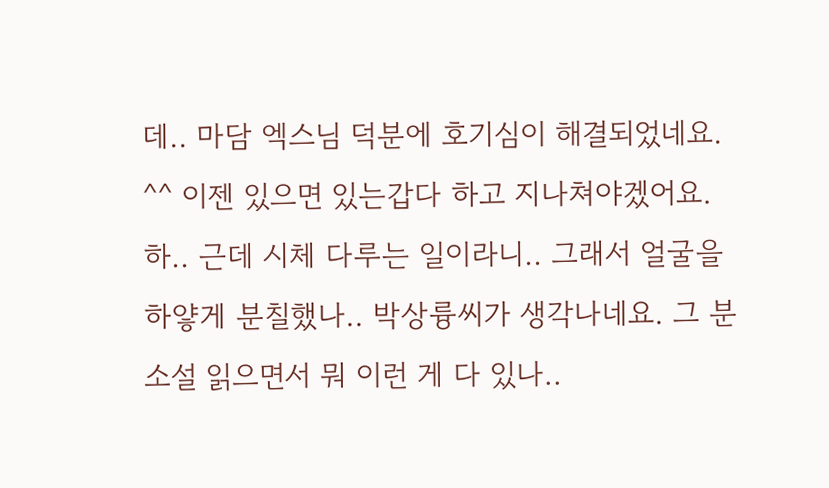데.. 마담 엑스님 덕분에 호기심이 해결되었네요. ^^ 이젠 있으면 있는갑다 하고 지나쳐야겠어요. 하.. 근데 시체 다루는 일이라니.. 그래서 얼굴을 하얗게 분칠했나.. 박상륭씨가 생각나네요. 그 분 소설 읽으면서 뭐 이런 게 다 있나..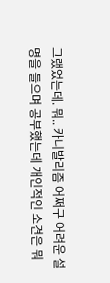그랬었는데. 뭐.. 카니발리즘 어쩌구 어려운 설명을 들으며 공부했는데 개인적인 소견은 뭐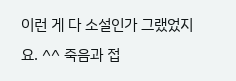이런 게 다 소설인가 그랬었지요. ^^ 죽음과 접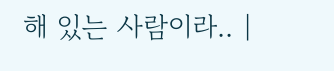해 있는 사람이라.. |